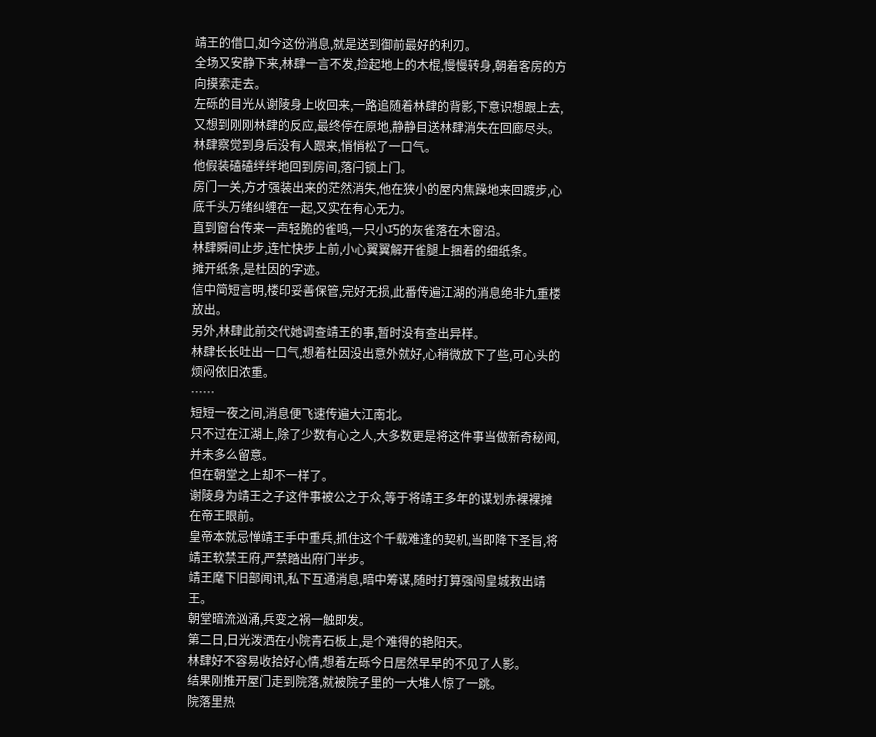靖王的借口,如今这份消息,就是送到御前最好的利刃。
全场又安静下来,林肆一言不发,捡起地上的木棍,慢慢转身,朝着客房的方向摸索走去。
左砾的目光从谢陵身上收回来,一路追随着林肆的背影,下意识想跟上去,又想到刚刚林肆的反应,最终停在原地,静静目送林肆消失在回廊尽头。
林肆察觉到身后没有人跟来,悄悄松了一口气。
他假装磕磕绊绊地回到房间,落闩锁上门。
房门一关,方才强装出来的茫然消失,他在狭小的屋内焦躁地来回踱步,心底千头万绪纠缠在一起,又实在有心无力。
直到窗台传来一声轻脆的雀鸣,一只小巧的灰雀落在木窗沿。
林肆瞬间止步,连忙快步上前,小心翼翼解开雀腿上捆着的细纸条。
摊开纸条,是杜因的字迹。
信中简短言明,楼印妥善保管,完好无损,此番传遍江湖的消息绝非九重楼放出。
另外,林肆此前交代她调查靖王的事,暂时没有查出异样。
林肆长长吐出一口气,想着杜因没出意外就好,心稍微放下了些,可心头的烦闷依旧浓重。
……
短短一夜之间,消息便飞速传遍大江南北。
只不过在江湖上,除了少数有心之人,大多数更是将这件事当做新奇秘闻,并未多么留意。
但在朝堂之上却不一样了。
谢陵身为靖王之子这件事被公之于众,等于将靖王多年的谋划赤裸裸摊在帝王眼前。
皇帝本就忌惮靖王手中重兵,抓住这个千载难逢的契机,当即降下圣旨,将靖王软禁王府,严禁踏出府门半步。
靖王麾下旧部闻讯,私下互通消息,暗中筹谋,随时打算强闯皇城救出靖王。
朝堂暗流汹涌,兵变之祸一触即发。
第二日,日光泼洒在小院青石板上,是个难得的艳阳天。
林肆好不容易收拾好心情,想着左砾今日居然早早的不见了人影。
结果刚推开屋门走到院落,就被院子里的一大堆人惊了一跳。
院落里热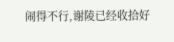闹得不行,谢陵已经收拾好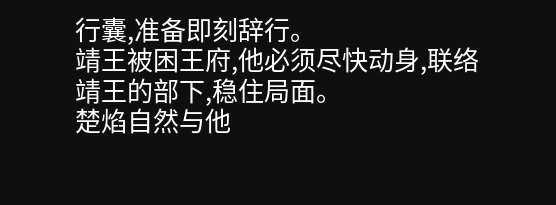行囊,准备即刻辞行。
靖王被困王府,他必须尽快动身,联络靖王的部下,稳住局面。
楚焰自然与他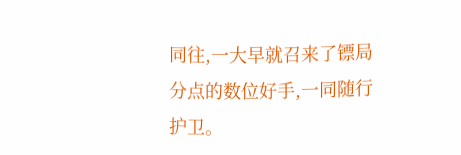同往,一大早就召来了镖局分点的数位好手,一同随行护卫。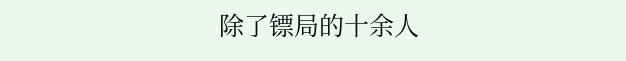除了镖局的十余人